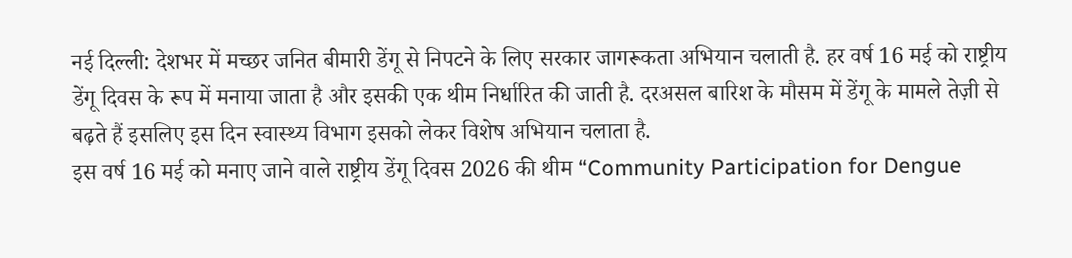नई दिल्ली: देशभर में मच्छर जनित बीमारी डेंगू से निपटने के लिए सरकार जागरूकता अभियान चलाती है. हर वर्ष 16 मई को राष्ट्रीय डेंगू दिवस के रूप में मनाया जाता है और इसकी एक थीम निर्धारित की जाती है. दरअसल बारिश के मौसम में डेंगू के मामले तेज़ी से बढ़ते हैं इसलिए इस दिन स्वास्थ्य विभाग इसको लेकर विशेष अभियान चलाता है.
इस वर्ष 16 मई को मनाए जाने वाले राष्ट्रीय डेंगू दिवस 2026 की थीम “Community Participation for Dengue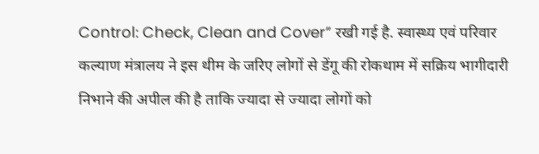Control: Check, Clean and Cover” रखी गई है. स्वास्थ्य एवं परिवार कल्याण मंत्रालय ने इस थीम के जरिए लोगों से डेंगू की रोकथाम में सक्रिय भागीदारी निभाने की अपील की है ताकि ज्यादा से ज्यादा लोगों को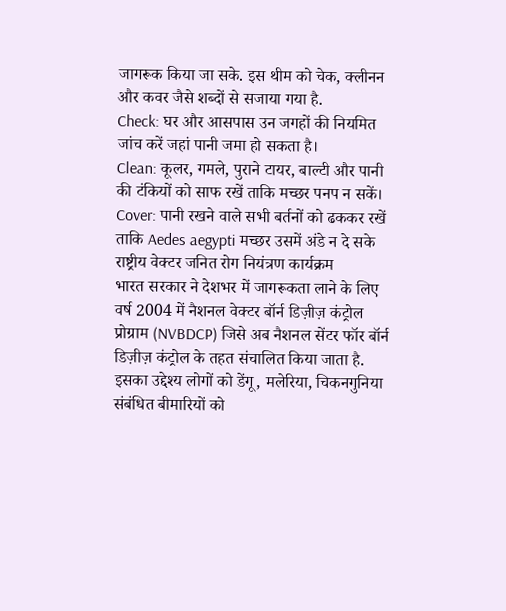जागरूक किया जा सके. इस थीम को चेक, क्लीनन और कवर जैसे शब्दों से सजाया गया है.
Check: घर और आसपास उन जगहों की नियमित जांच करें जहां पानी जमा हो सकता है।
Clean: कूलर, गमले, पुराने टायर, बाल्टी और पानी की टंकियों को साफ रखें ताकि मच्छर पनप न सकें।
Cover: पानी रखने वाले सभी बर्तनों को ढककर रखें ताकि Aedes aegypti मच्छर उसमें अंडे न दे सके
राष्ट्रीय वेक्टर जनित रोग नियंत्रण कार्यक्रम
भारत सरकार ने देशभर में जागरूकता लाने के लिए वर्ष 2004 में नैशनल वेक्टर बॉर्न डिज़ीज़ कंट्रोल प्रोग्राम (NVBDCP) जिसे अब नैशनल सेंटर फॉर बॉर्न डिज़ीज़ कंट्रोल के तहत संचालित किया जाता है. इसका उद्देश्य लोगों को डेंगू, मलेरिया, चिकनगुनिया संबंधित बीमारियों को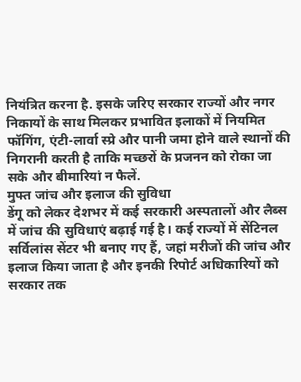नियंत्रित करना है. इसके जरिए सरकार राज्यों और नगर निकायों के साथ मिलकर प्रभावित इलाकों में नियमित फॉगिंग, एंटी-लार्वा स्प्रे और पानी जमा होने वाले स्थानों की निगरानी करती है ताकि मच्छरों के प्रजनन को रोका जा सके और बीमारियां न फैलें.
मुफ्त जांच और इलाज की सुविधा
डेंगू को लेकर देशभर में कई सरकारी अस्पतालों और लैब्स में जांच की सुविधाएं बढ़ाई गई है। कई राज्यों में सेंटिनल सर्विलांस सेंटर भी बनाए गए हैं, जहां मरीजों की जांच और इलाज किया जाता है और इनकी रिपोर्ट अधिकारियों को सरकार तक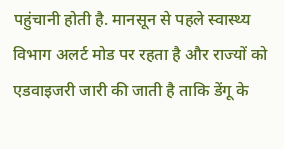पहुंचानी होती है. मानसून से पहले स्वास्थ्य विभाग अलर्ट मोड पर रहता है और राज्यों को एडवाइजरी जारी की जाती है ताकि डेंगू के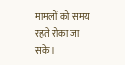मामलों को समय रहते रोका जा सके।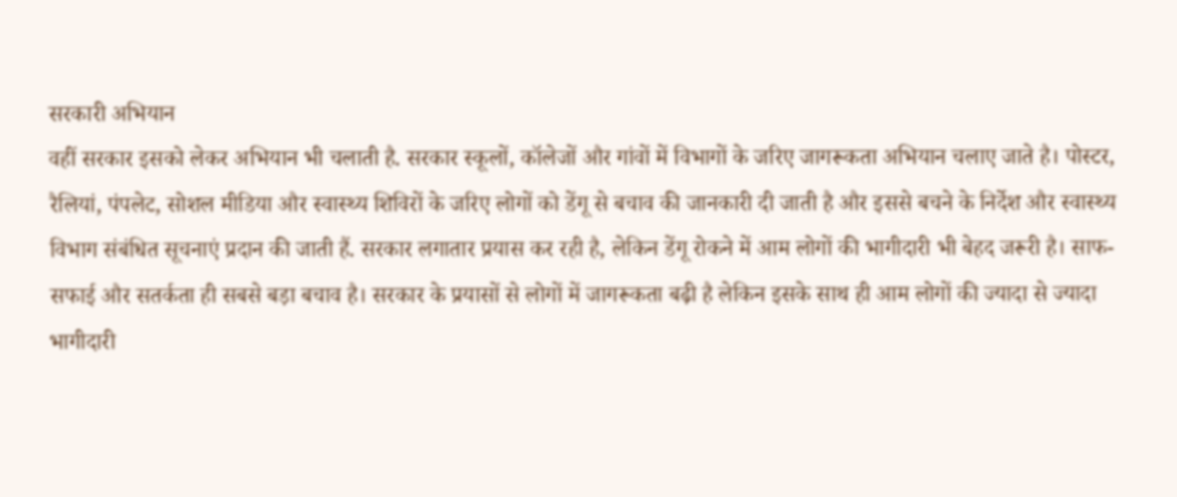सरकारी अभियान
वहीं सरकार इसको लेकर अभियान भी चलाती है. सरकार स्कूलों, कॉलेजों और गांवों में विभागों के जरिए जागरूकता अभियान चलाए जाते है। पोस्टर, रैलियां, पंपलेट, सोशल मीडिया और स्वास्थ्य शिविरों के जरिए लोगों को डेंगू से बचाव की जानकारी दी जाती है और इससे बचने के निर्देश और स्वास्थ्य विभाग संबंधित सूचनाएं प्रदान की जाती हैं. सरकार लगातार प्रयास कर रही है, लेकिन डेंगू रोकने में आम लोगों की भागीदारी भी बेहद जरूरी है। साफ-सफाई और सतर्कता ही सबसे बड़ा बचाव है। सरकार के प्रयासों से लोगों में जागरूकता बढ़ी है लेकिन इसके साथ ही आम लोगों की ज्यादा से ज्यादा भागीदारी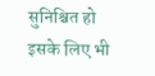सुनिश्चित हो इसके लिए भी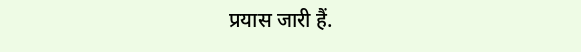प्रयास जारी हैं.